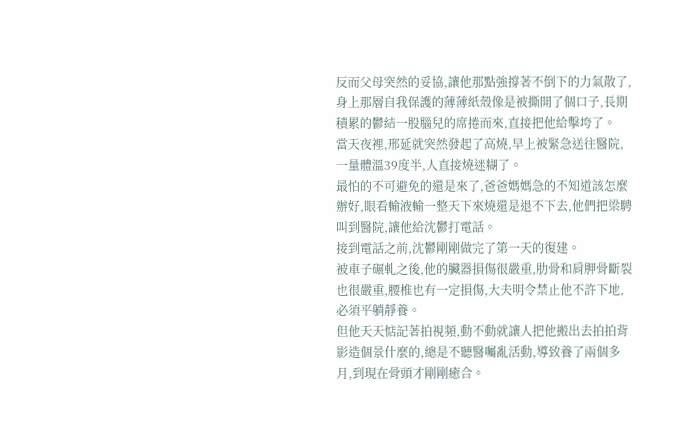反而父母突然的妥協,讓他那點強撐著不倒下的力氣散了,身上那層自我保護的薄薄紙殼像是被撕開了個口子,長期積累的鬱結一股腦兒的席捲而來,直接把他給擊垮了。
當天夜裡,邢延就突然發起了高燒,早上被緊急送往醫院,一量體溫39度半,人直接燒迷糊了。
最怕的不可避免的還是來了,爸爸媽媽急的不知道該怎麼辦好,眼看輸液輸一整天下來燒還是退不下去,他們把梁騁叫到醫院,讓他給沈鬱打電話。
接到電話之前,沈鬱剛剛做完了第一天的復建。
被車子碾軋之後,他的臟器損傷很嚴重,肋骨和肩胛骨斷裂也很嚴重,腰椎也有一定損傷,大夫明令禁止他不許下地,必須平躺靜養。
但他天天惦記著拍視頻,動不動就讓人把他搬出去拍拍背影造個景什麼的,總是不聽醫囑亂活動,導致養了兩個多月,到現在骨頭才剛剛癒合。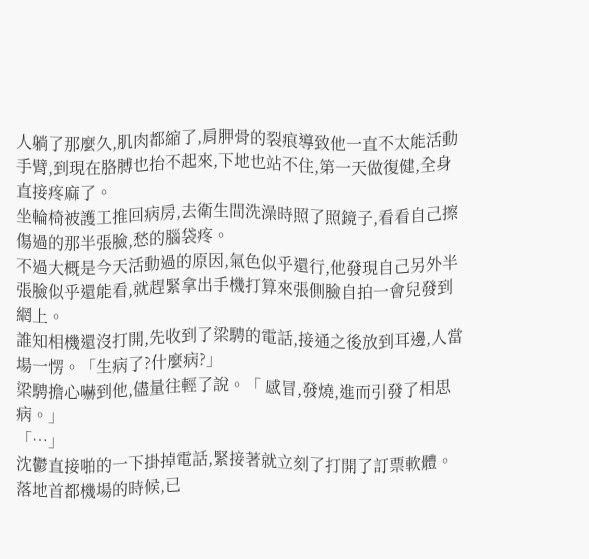人躺了那麼久,肌肉都縮了,肩胛骨的裂痕導致他一直不太能活動手臂,到現在胳膊也抬不起來,下地也站不住,第一天做復健,全身直接疼麻了。
坐輪椅被護工推回病房,去衛生間洗澡時照了照鏡子,看看自己擦傷過的那半張臉,愁的腦袋疼。
不過大概是今天活動過的原因,氣色似乎還行,他發現自己另外半張臉似乎還能看,就趕緊拿出手機打算來張側臉自拍一會兒發到網上。
誰知相機還沒打開,先收到了梁騁的電話,接通之後放到耳邊,人當場一愣。「生病了?什麼病?」
梁騁擔心嚇到他,儘量往輕了說。「 感冒,發燒,進而引發了相思病。」
「…」
沈鬱直接啪的一下掛掉電話,緊接著就立刻了打開了訂票軟體。
落地首都機場的時候,已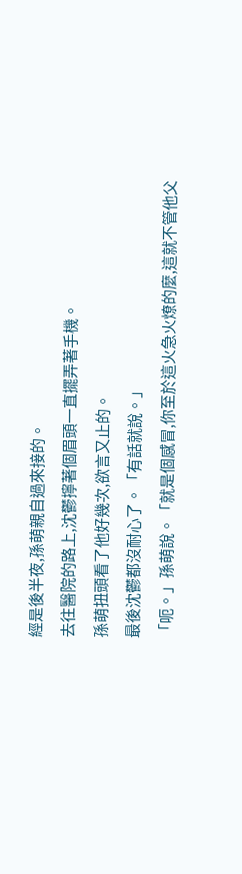經是後半夜,孫萌親自過來接的。
去往醫院的路上,沈鬱擰著個眉頭一直擺弄著手機。
孫萌扭頭看了他好幾次,欲言又止的。
最後沈鬱都沒耐心了。「有話就說。」
「呃。」孫萌說。「就是個感冒,你至於這火急火燎的麼,這就不管他父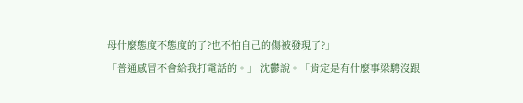母什麼態度不態度的了?也不怕自己的傷被發現了?」
「普通感冒不會給我打電話的。」 沈鬱說。「肯定是有什麼事梁騁沒跟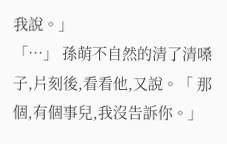我說。」
「…」 孫萌不自然的清了清嗓子,片刻後,看看他,又說。「 那個,有個事兒,我沒告訴你。」